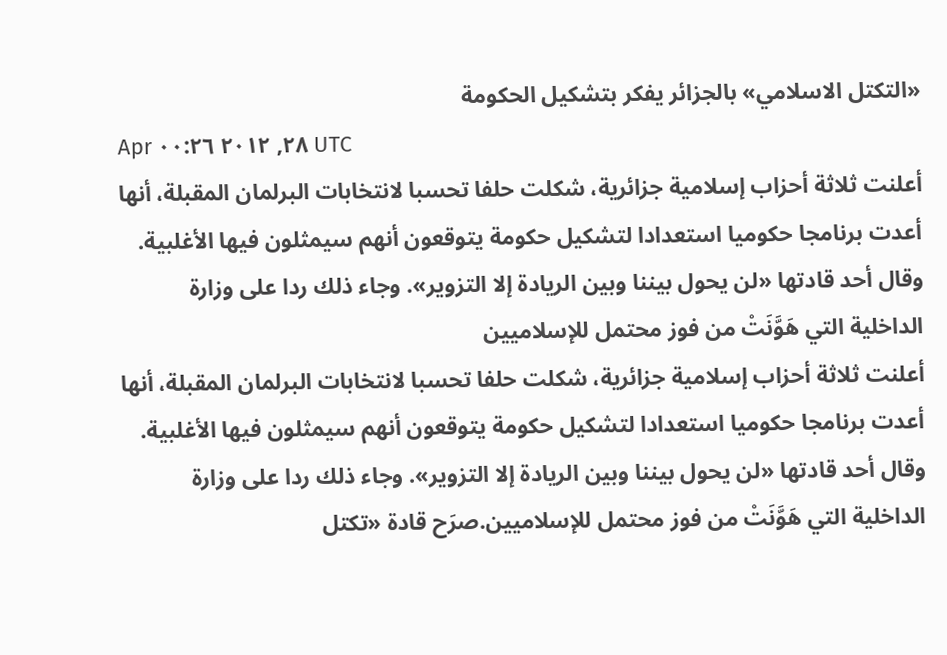«التكتل الاسلامي» بالجزائر يفكر بتشكيل الحكومة
Apr ٢٨, ٢٠١٢ ٠٠:٢٦ UTC
أعلنت ثلاثة أحزاب إسلامية جزائرية، شكلت حلفا تحسبا لانتخابات البرلمان المقبلة، أنها أعدت برنامجا حكوميا استعدادا لتشكيل حكومة يتوقعون أنهم سيمثلون فيها الأغلبية. وقال أحد قادتها «لن يحول بيننا وبين الريادة إلا التزوير». وجاء ذلك ردا على وزارة الداخلية التي هَوَّنَتْ من فوز محتمل للإسلاميين
أعلنت ثلاثة أحزاب إسلامية جزائرية، شكلت حلفا تحسبا لانتخابات البرلمان المقبلة، أنها أعدت برنامجا حكوميا استعدادا لتشكيل حكومة يتوقعون أنهم سيمثلون فيها الأغلبية. وقال أحد قادتها «لن يحول بيننا وبين الريادة إلا التزوير». وجاء ذلك ردا على وزارة الداخلية التي هَوَّنَتْ من فوز محتمل للإسلاميين.صرَح قادة «تكتل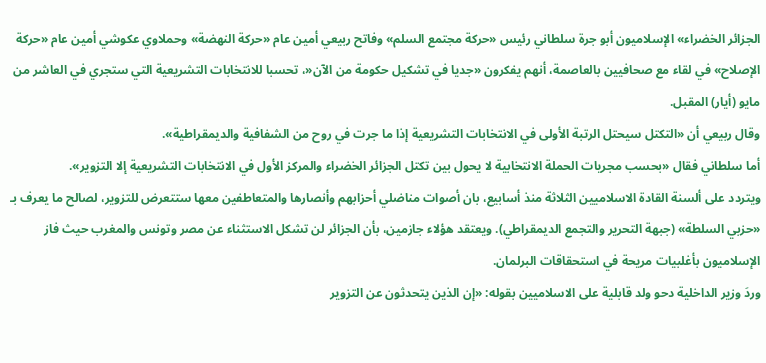الجزائر الخضراء» الإسلاميون أبو جرة سلطاني رئيس «حركة مجتمع السلم» وفاتح ربيعي أمين عام «حركة النهضة» وحملاوي عكوشي أمين عام «حركة الإصلاح» في لقاء مع صحافيين بالعاصمة، أنهم يفكرون «جديا في تشكيل حكومة من الآن«، تحسبا للانتخابات التشريعية التي ستجري في العاشر من مايو (أيار) المقبل.
وقال ربيعي أن «التكتل سيحتل الرتبة الأولى في الانتخابات التشريعية إذا ما جرت في روح من الشفافية والديمقراطية».
أما سلطاني فقال «بحسب مجريات الحملة الانتخابية لا يحول بين تكتل الجزائر الخضراء والمركز الأول في الانتخابات التشريعية إلا التزوير».
ويتردد على ألسنة القادة الاسلاميين الثلاثة منذ أسابيع، بان أصوات مناضلي أحزابهم وأنصارها والمتعاطفين معها ستتعرض للتزوير، لصالح ما يعرف بـ «حزبي السلطة» (جبهة التحرير والتجمع الديمقراطي). ويعتقد هؤلاء جازمين، بأن الجزائر لن تشكل الاستثناء عن مصر وتونس والمغرب حيث فاز الإسلاميون بأغلبيات مريحة في استحقاقات البرلمان.
وردَ وزير الداخلية دحو ولد قابلية على الاسلاميين بقوله: «إن الذين يتحدثون عن التزوير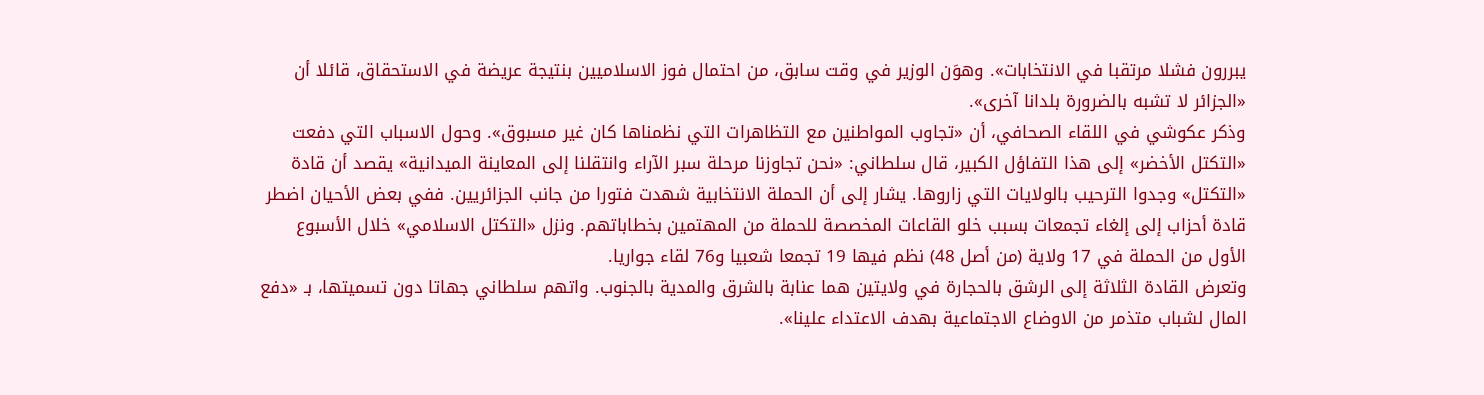يبررون فشلا مرتقبا في الانتخابات». وهوَن الوزير في وقت سابق، من احتمال فوز الاسلاميين بنتيجة عريضة في الاستحقاق، قائلا أن «الجزائر لا تشبه بالضرورة بلدانا آخرى».
وذكر عكوشي في اللقاء الصحافي، أن «تجاوب المواطنين مع التظاهرات التي نظمناها كان غير مسبوق». وحول الاسباب التي دفعت «التكتل الأخضر» إلى هذا التفاؤل الكبير، قال سلطاني: «نحن تجاوزنا مرحلة سبر الآراء وانتقلنا إلى المعاينة الميدانية» يقصد أن قادة «التكتل» وجدوا الترحيب بالولايات التي زاروها. يشار إلى أن الحملة الانتخابية شهدت فتورا من جانب الجزائريين. ففي بعض الأحيان اضطر قادة أحزاب إلى إلغاء تجمعات بسبب خلو القاعات المخصصة للحملة من المهتمين بخطاباتهم. ونزل «التكتل الاسلامي» خلال الأسبوع الأول من الحملة في 17 ولاية (من أصل 48) نظم فيها 19 تجمعا شعبيا و76 لقاء جواريا.
وتعرض القادة الثلاثة إلى الرشق بالحجارة في ولايتين هما عنابة بالشرق والمدية بالجنوب. واتهم سلطاني جهاتا دون تسميتها، بـ «دفع المال لشباب متذمر من الاوضاع الاجتماعية بهدف الاعتداء علينا».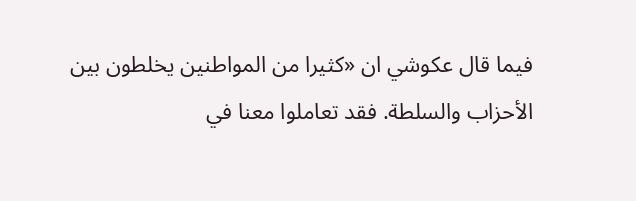فيما قال عكوشي ان «كثيرا من المواطنين يخلطون بين الأحزاب والسلطة. فقد تعاملوا معنا في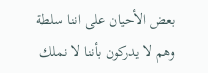بعض الأحيان على اننا سلطة وهم لا يدركون بأننا لا نملك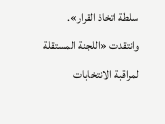سلطة اتخاذ القرار».
وانتقدت «اللجنة المستقلة لمراقبة الانتخابات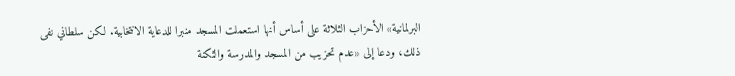البرلمانية» الأحزاب الثلاثة على أساس أنها استعملت المسجد منبرا للدعاية الانتخابية. لكن سلطاني نفى ذلك، ودعا إلى «عدم تحزيب من المسجد والمدرسة والثكنة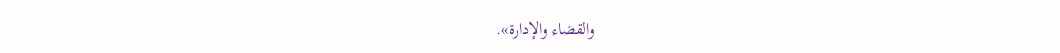والقضاء والإدارة».